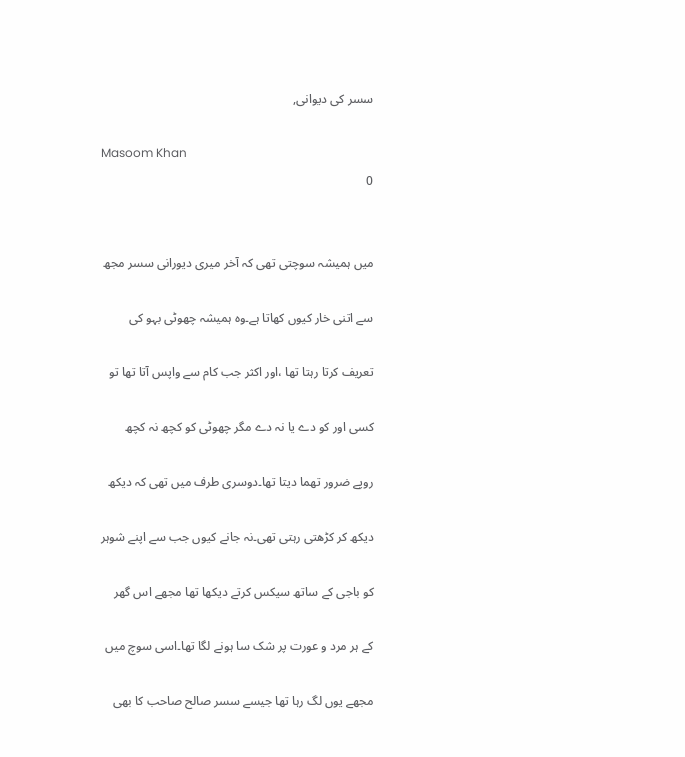سسر کی دیوانی,

Masoom Khan
0


میں ہمیشہ سوچتی تھی کہ آخر میری دیورانی سسر مجھ

سے اتنی خار کیوں کھاتا ہے۔وہ ہمیشہ چھوٹی بہو کی

تعریف کرتا رہتا تھا ،اور اکثر جب کام سے واپس آتا تھا تو

کسی اور کو دے یا نہ دے مگر چھوٹی کو کچھ نہ کچھ

روپے ضرور تھما دیتا تھا۔دوسری طرف میں تھی کہ دیکھ

دیکھ کر کڑھتی رہتی تھی۔نہ جانے کیوں جب سے اپنے شوہر

کو باجی کے ساتھ سیکس کرتے دیکھا تھا مجھے اس گھر

کے ہر مرد و عورت پر شک سا ہونے لگا تھا۔اسی سوچ میں

مجھے یوں لگ رہا تھا جیسے سسر صالح صاحب کا بھی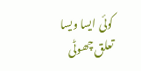کوئی ایسا ویسا تعلق چھوٹی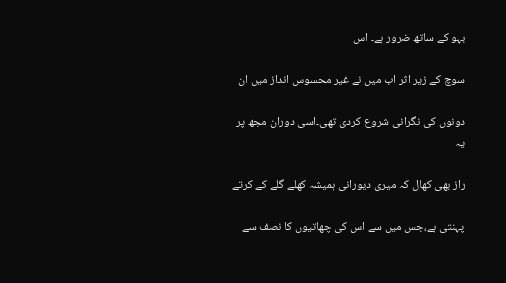بہو کے ساتھ ضرور ہے۔ اس

سوچ کے زیر اثر اب میں نے غیر محسوس انداز میں ان

دونوں کی نگرانی شروع کردی تھی۔اسی دوران مجھ پر یہ

راز بھی کھال کہ میری دیورانی ہمیشہ کھلے گلے کے کرتے

پہنتی ہے،جس میں سے اس کی چھاتیوں کا نصف سے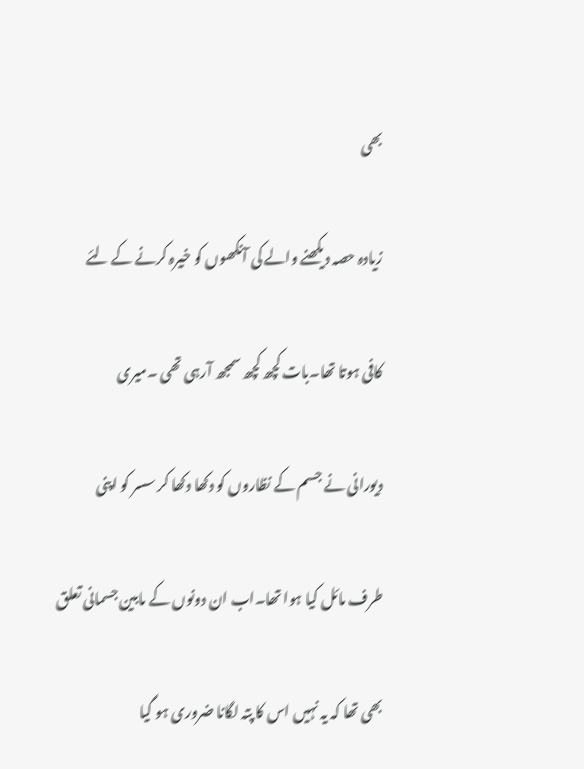بھی

زیادہ حصہ دیکھنے والے کی آنکھوں کو خیرہ کرنے کے لئے

کافی ہوتا تھا۔بات کچھ کچھ سمجھ آرہی تھی ۔میری

دیورانی نے جسم کے نظاروں کو دکھا دکھا کر سسر کو اپنی

طرف مائل کیا ہوا تھا۔اب ان دونوں کے مابین جسمانی تعلق

بھی تھا کہ یہ نہیں اس کا پتہ لگانا ضروری ہو گیا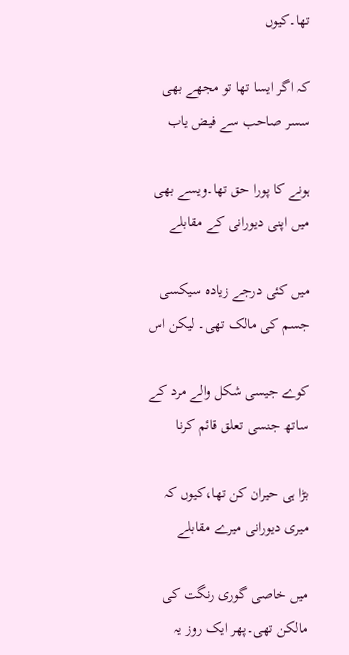تھا۔کیوں

کہ اگر ایسا تھا تو مجھے بھی سسر صاحب سے فیض یاب

ہونے کا پورا حق تھا۔ویسے بھی میں اپنی دیورانی کے مقابلے

میں کئی درجے زیادہ سیکسی جسم کی مالک تھی۔ لیکن اس

کوے جیسی شکل والے مرد کے ساتھ جنسی تعلق قائم کرنا

بڑا ہی حیران کن تھا،کیوں کہ میری دیورانی میرے مقابلے

میں خاصی گوری رنگت کی مالکن تھی۔پھر ایک روز یہ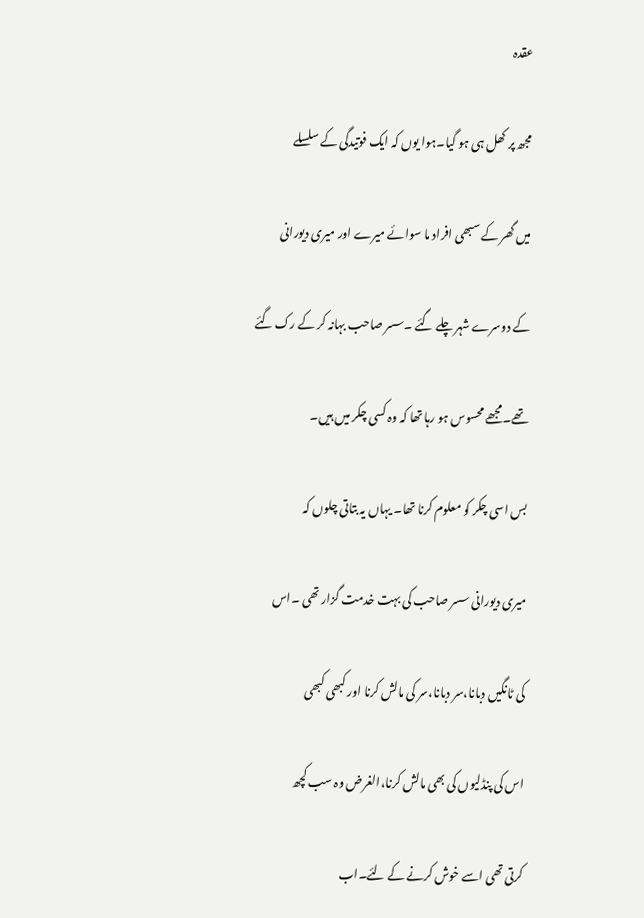عقدہ

مجھ پر کھل ہی ہو گیا۔ہوا یوں کہ ایک فوتیدگی کے سلسلے

میں گھر کے سبھی افراد ما سوائے میرے اور میری دیورانی

کے دوسرے شہر چلے گئے ۔سسر صاحب بہانہ کر کے رک گئے

تھے۔مجھے محسوس ہو رہا تھا کہ وہ کسی چکر میں ہیں۔

بس اسی چکر کو معلوم کرنا تھا۔ یہاں یہ بتاتی چلوں کہ

میری دیورانی سسر صاحب کی بہت خدمت گزار تھی ۔اس

کی ٹانگیں دبانا،سر دبانا،سر کی مالش کرنا اور کبھی کبھی

اس کی پنڈلیوں کی بھی مالش کرنا،الغرض وہ سب کچھ

کرتی تھی اسے خوش کرنے کے لئے۔اب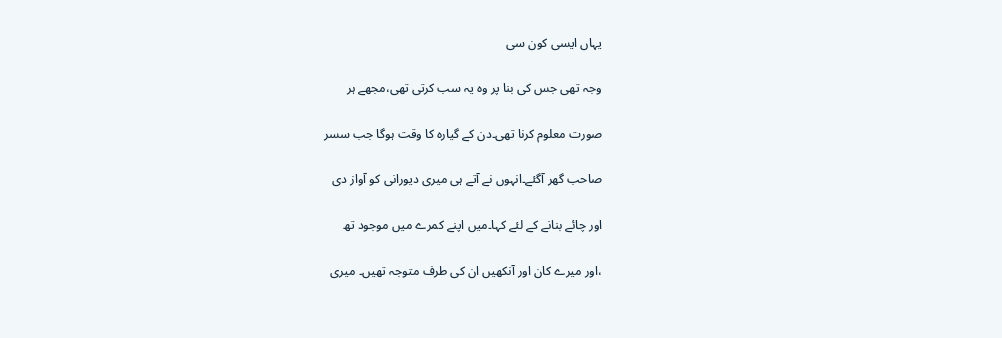یہاں ایسی کون سی

وجہ تھی جس کی بنا پر وہ یہ سب کرتی تھی،مجھے ہر

صورت معلوم کرنا تھی۔دن کے گیارہ کا وقت ہوگا جب سسر

صاحب گھر آگئے۔انہوں نے آتے ہی میری دیورانی کو آواز دی

اور چائے بنانے کے لئے کہا۔میں اپنے کمرے میں موجود تھ

،اور میرے کان اور آنکھیں ان کی طرف متوجہ تھیں۔ میری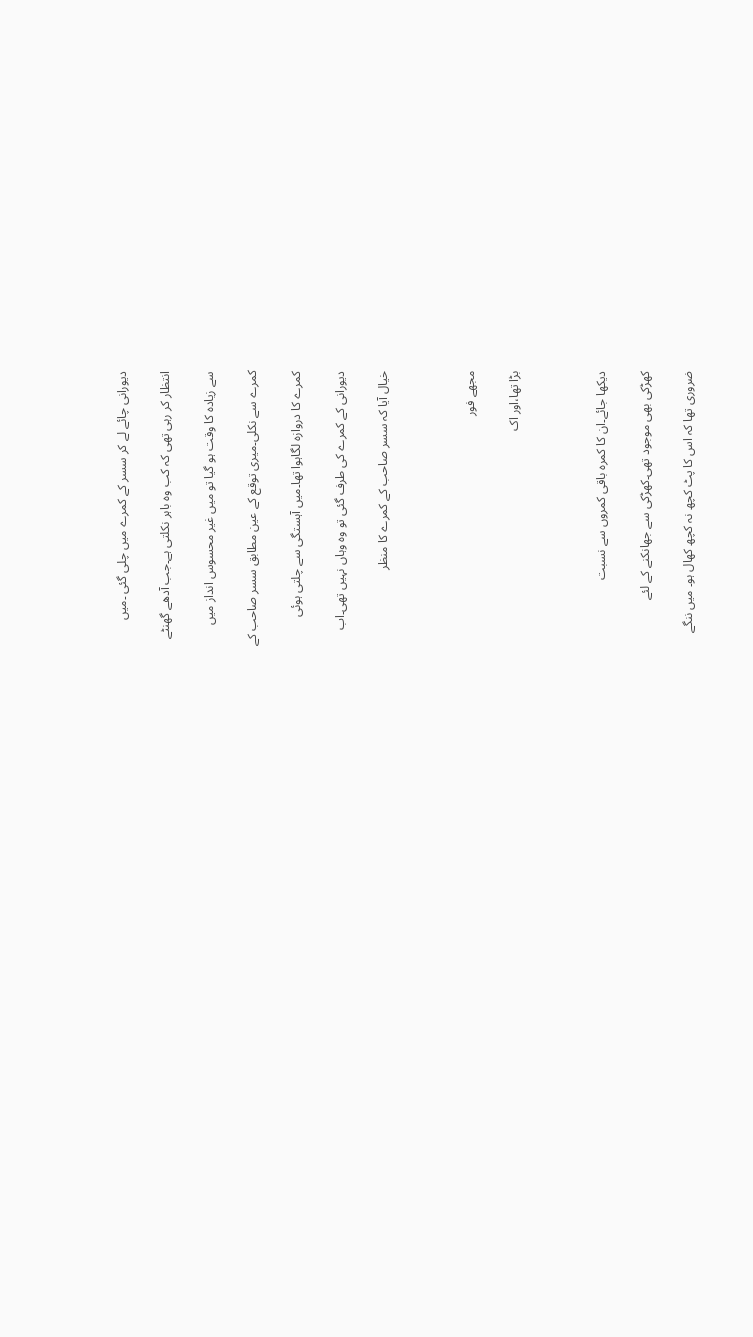دیورانی چائے لے کر سسر کے کمرے میں چلی گئی ۔میں

انتظار کر رہی تھی کہ کب وہ باہر نکلتی ہے۔جب آدھے گھنٹے

سے زیادہ کا وقت ہو گیا تو میں غیر محسوس انداز میں

کمرے سے نکلی۔میری توقع کے عین مطابق سسر صاحب کے

کمرے کا دروازہ لگاہوا تھا۔میں آہستگی سے چلتی ہوئی

دیورانی کے کمرے کی طرف گئی تو وہ وہاں نہیں تھی۔اب

خیال آیا کہ سسر صاحب کے کمرے کا منظر



مجھے فور

بڑا تھا،اور اک



دیکھا جائے۔ان کا کمرہ باقی کمروں سے نسبت

کھڑکی بھی موجود تھی۔کھڑکی سے جھانکنے کے لئے

ضروری تھا کہ اس کا پٹ کچھ نہ کچھ کھال ہو۔ میں ننگے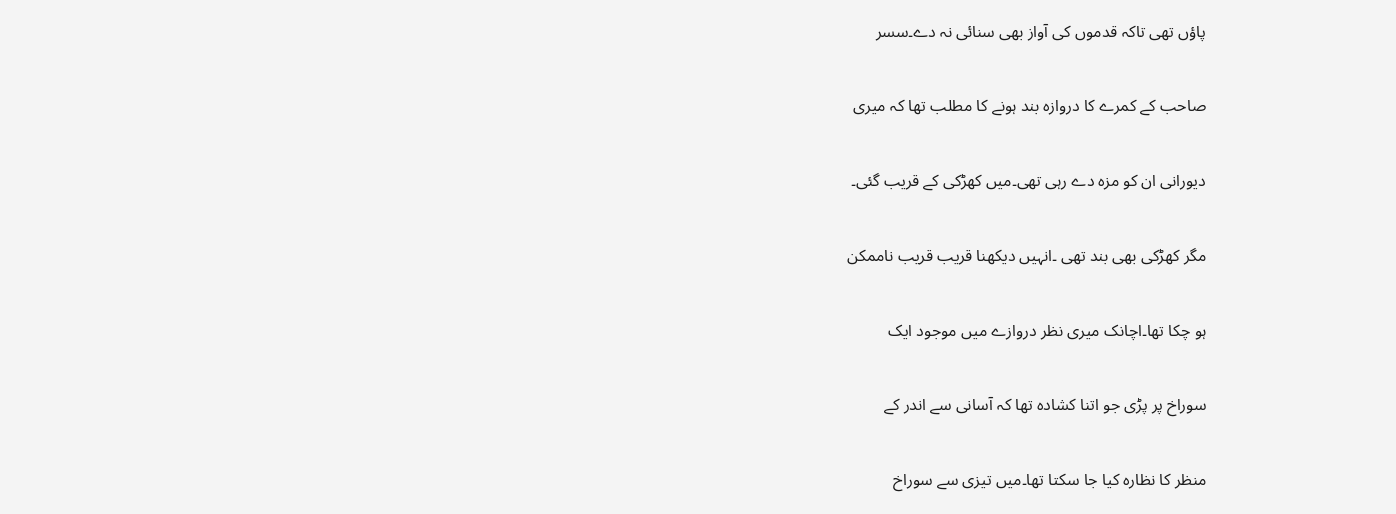پاؤں تھی تاکہ قدموں کی آواز بھی سنائی نہ دے۔سسر

صاحب کے کمرے کا دروازہ بند ہونے کا مطلب تھا کہ میری

دیورانی ان کو مزہ دے رہی تھی۔میں کھڑکی کے قریب گئی۔

مگر کھڑکی بھی بند تھی ۔انہیں دیکھنا قریب قریب ناممکن

ہو چکا تھا۔اچانک میری نظر دروازے میں موجود ایک

سوراخ پر پڑی جو اتنا کشادہ تھا کہ آسانی سے اندر کے

منظر کا نظارہ کیا جا سکتا تھا۔میں تیزی سے سوراخ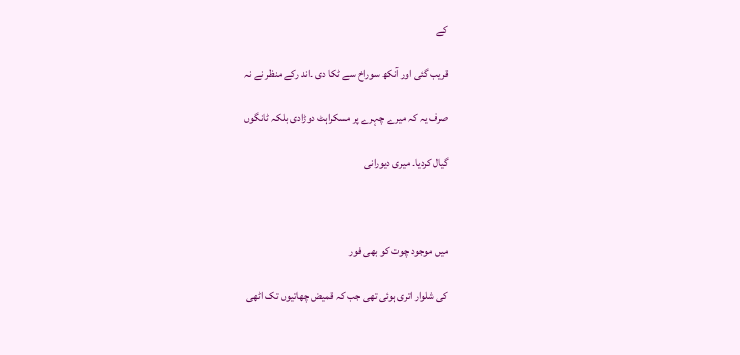کے

قریب گئی اور آنکھ سوراخ سے ٹکا دی ۔اند رکے منظر نے نہ

صرف یہ کہ میرے چہرے پر مسکراہٹ دوڑادی بلکہ ٹانگوں

گیال کردیا۔ میری دیورانی



میں موجود چوت کو بھی فور

کی شلوار اتری ہوئی تھی جب کہ قمیض چھاتیوں تک اٹھی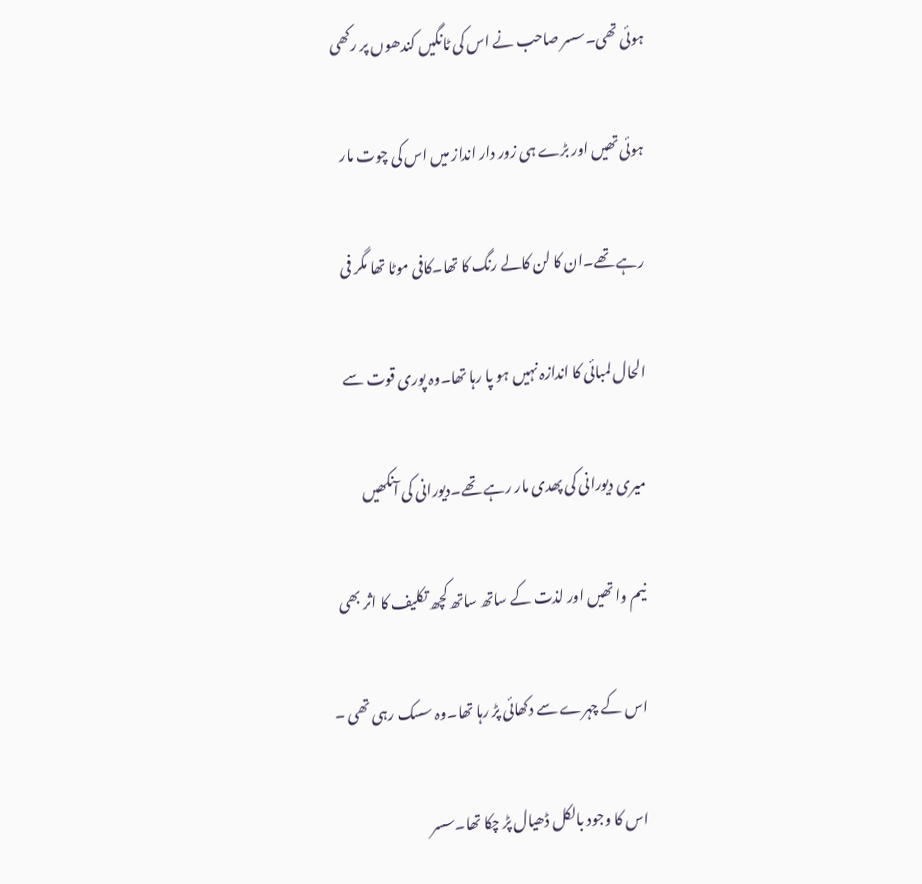ہوئی تھی۔سسر صاحب نے اس کی ٹانگیں کندھوں پر رکھی

ہوئی تھیں اور بڑے ہی زور دار انداز میں اس کی چوت مار

رہے تھے۔ان کا لن کالے رنگ کا تھا۔کافی موٹا تھا مگر فی

الحال لمبائی کا اندازہ نہیں ہو پا رہا تھا۔وہ پوری قوت سے

میری دیورانی کی پھدی مار رہے تھے۔دیورانی کی آنکھیں

نیم وا تھیں اور لذت کے ساتھ ساتھ کچھ تکلیف کا اثر بھی

اس کے چہرے سے دکھائی پڑ رہا تھا۔وہ سسک رہی تھی ۔

اس کا وجود بالکل ڈھیال پڑ چکا تھا۔سسر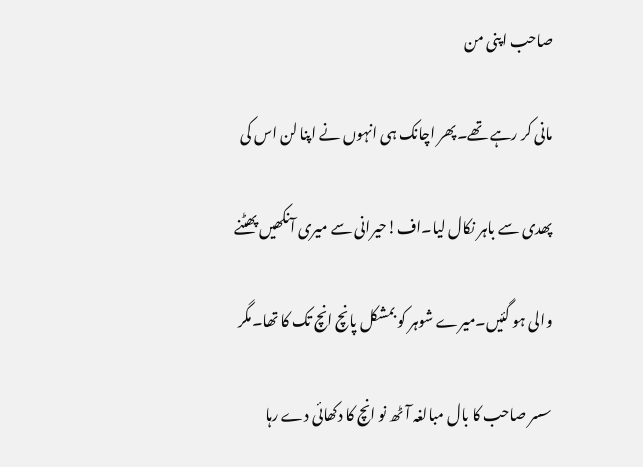صاحب اپنی من

مانی کر رہے تھے۔پھر اچانک ہی انہوں نے اپنا لن اس کی

پھدی سے باہر نکال لیا۔اف!حیرانی سے میری آنکھیں پھٹنے

والی ہو گئیں۔میرے شوہر کو بمشکل پانچ انچ تک کا تھا۔مگر

سسر صاحب کا بال مبالغہ آٹھ نو انچ کا دکھائی دے رہا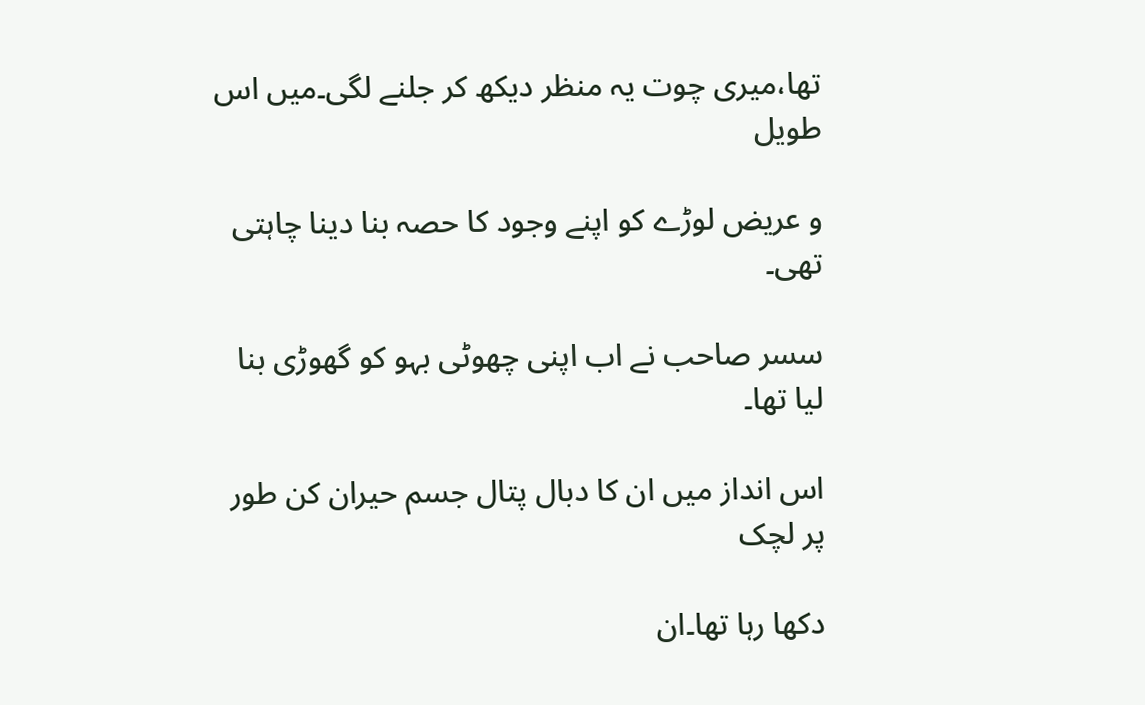تھا،میری چوت یہ منظر دیکھ کر جلنے لگی۔میں اس طویل

و عریض لوڑے کو اپنے وجود کا حصہ بنا دینا چاہتی تھی۔

سسر صاحب نے اب اپنی چھوٹی بہو کو گھوڑی بنا لیا تھا۔

اس انداز میں ان کا دبال پتال جسم حیران کن طور پر لچک

دکھا رہا تھا۔ان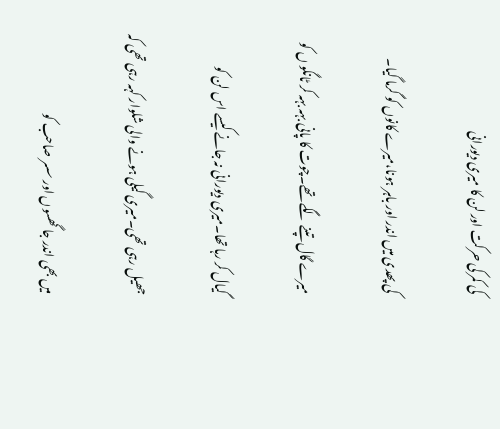کی کمر کی حرکت اور لن کا میری دیورانی

کی پھدی میں اندر اور باہر ہونا،میرے کانوں کو گرما گیا۔

میرے گال تپنے لگے تھے۔چوت کا پانی بہہ بہہ کر ٹانگو ں کو

گیال کر رہا تھا۔میری دیورانی نہ جانے کیسے اس لن کو

جھیل رہی تھی۔میری گیلی ہونے والی شلوار کہہ رہی تھی کہ

میں بھی اندر جا گھسوں اور سسر صاحب کو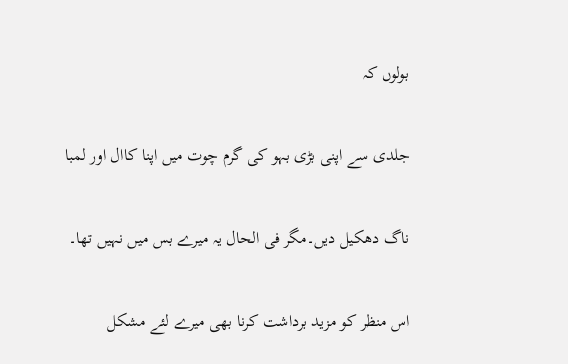بولوں کہ

جلدی سے اپنی بڑی بہو کی گرم چوت میں اپنا کاال اور لمبا

ناگ دھکیل دیں۔مگر فی الحال یہ میرے بس میں نہیں تھا۔

اس منظر کو مزید برداشت کرنا بھی میرے لئے مشکل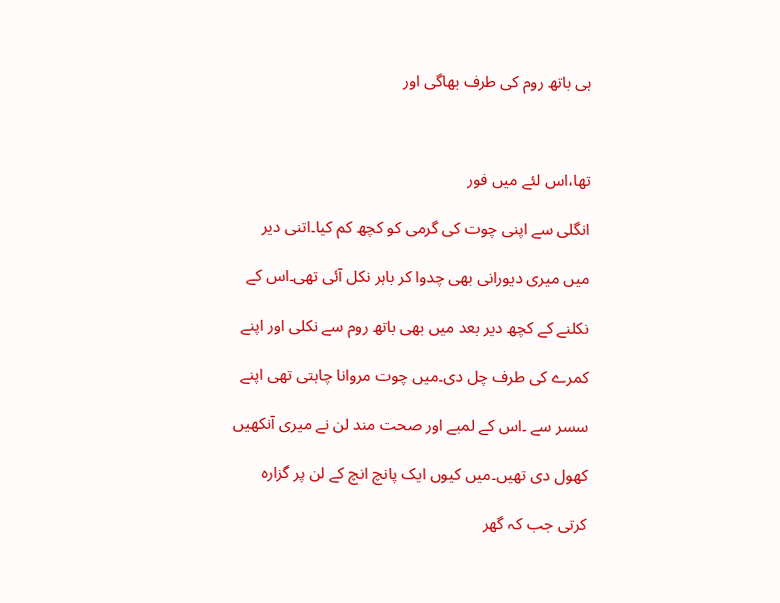ہی باتھ روم کی طرف بھاگی اور



تھا،اس لئے میں فور

انگلی سے اپنی چوت کی گرمی کو کچھ کم کیا۔اتنی دیر

میں میری دیورانی بھی چدوا کر باہر نکل آئی تھی۔اس کے

نکلنے کے کچھ دیر بعد میں بھی باتھ روم سے نکلی اور اپنے

کمرے کی طرف چل دی۔میں چوت مروانا چاہتی تھی اپنے

سسر سے ۔اس کے لمبے اور صحت مند لن نے میری آنکھیں

کھول دی تھیں۔میں کیوں ایک پانچ انچ کے لن پر گزارہ

کرتی جب کہ گھر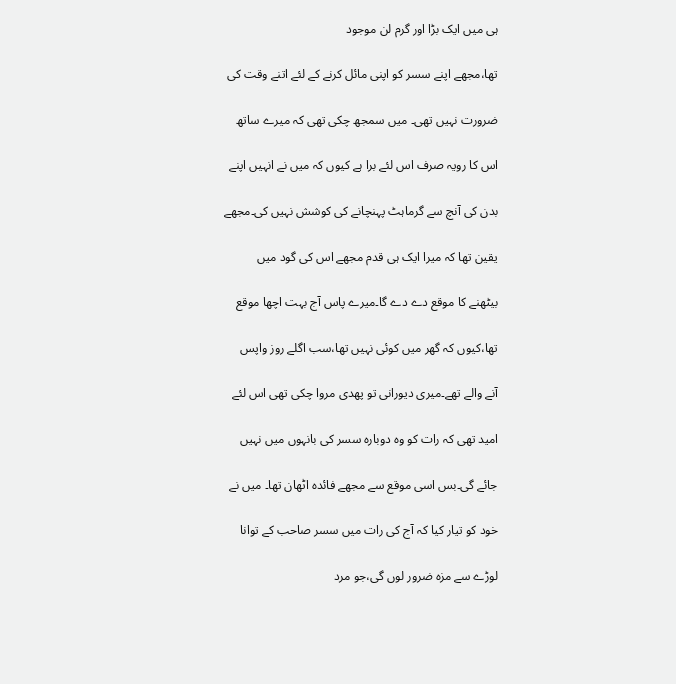ہی میں ایک بڑا اور گرم لن موجود

تھا،مجھے اپنے سسر کو اپنی مائل کرنے کے لئے اتنے وقت کی

ضرورت نہیں تھی۔ میں سمجھ چکی تھی کہ میرے ساتھ

اس کا رویہ صرف اس لئے برا ہے کیوں کہ میں نے انہیں اپنے

بدن کی آنچ سے گرماہٹ پہنچانے کی کوشش نہیں کی۔مجھے

یقین تھا کہ میرا ایک ہی قدم مجھے اس کی گود میں

بیٹھنے کا موقع دے دے گا۔میرے پاس آج بہت اچھا موقع

تھا،کیوں کہ گھر میں کوئی نہیں تھا،سب اگلے روز واپس

آنے والے تھے۔میری دیورانی تو پھدی مروا چکی تھی اس لئے

امید تھی کہ رات کو وہ دوبارہ سسر کی بانہوں میں نہیں

جائے گی۔بس اسی موقع سے مجھے فائدہ اٹھان تھا۔ میں نے

خود کو تیار کیا کہ آج کی رات میں سسر صاحب کے توانا

لوڑے سے مزہ ضرور لوں گی،جو مرد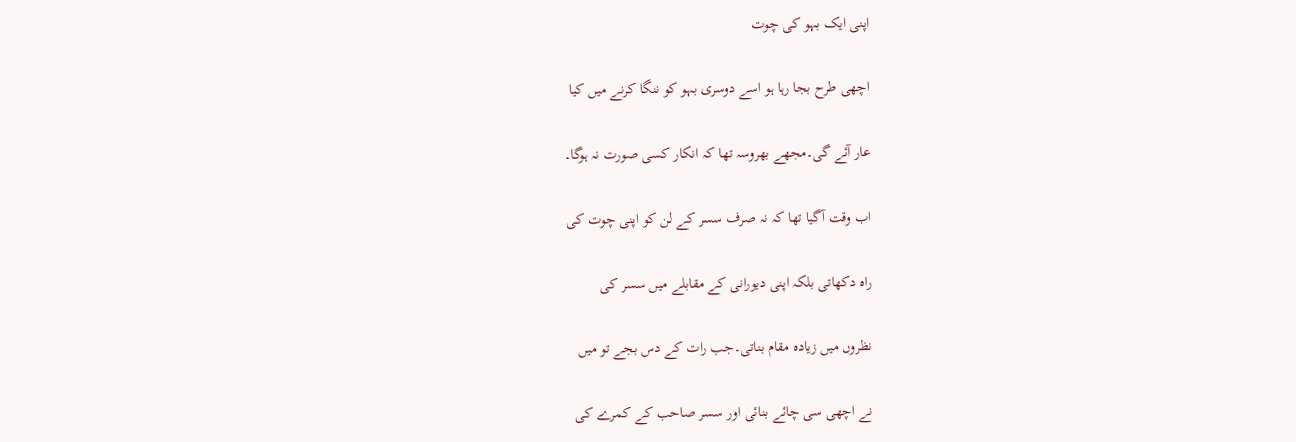اپنی ایک بہو کی چوت

اچھی طرح بجا رہا ہو اسے دوسری بہو کو ننگا کرنے میں کیا

عار آئے گی۔مجھے بھروسہ تھا کہ انکار کسی صورت نہ ہوگا۔

اب وقت آگیا تھا کہ نہ صرف سسر کے لن کو اپنی چوت کی

راہ دکھاتی بلکہ اپنی دیورانی کے مقابلے میں سسر کی

نظروں میں زیادہ مقام بناتی۔جب رات کے دس بجے تو میں

نے اچھی سی چائے بنائی اور سسر صاحب کے کمرے کی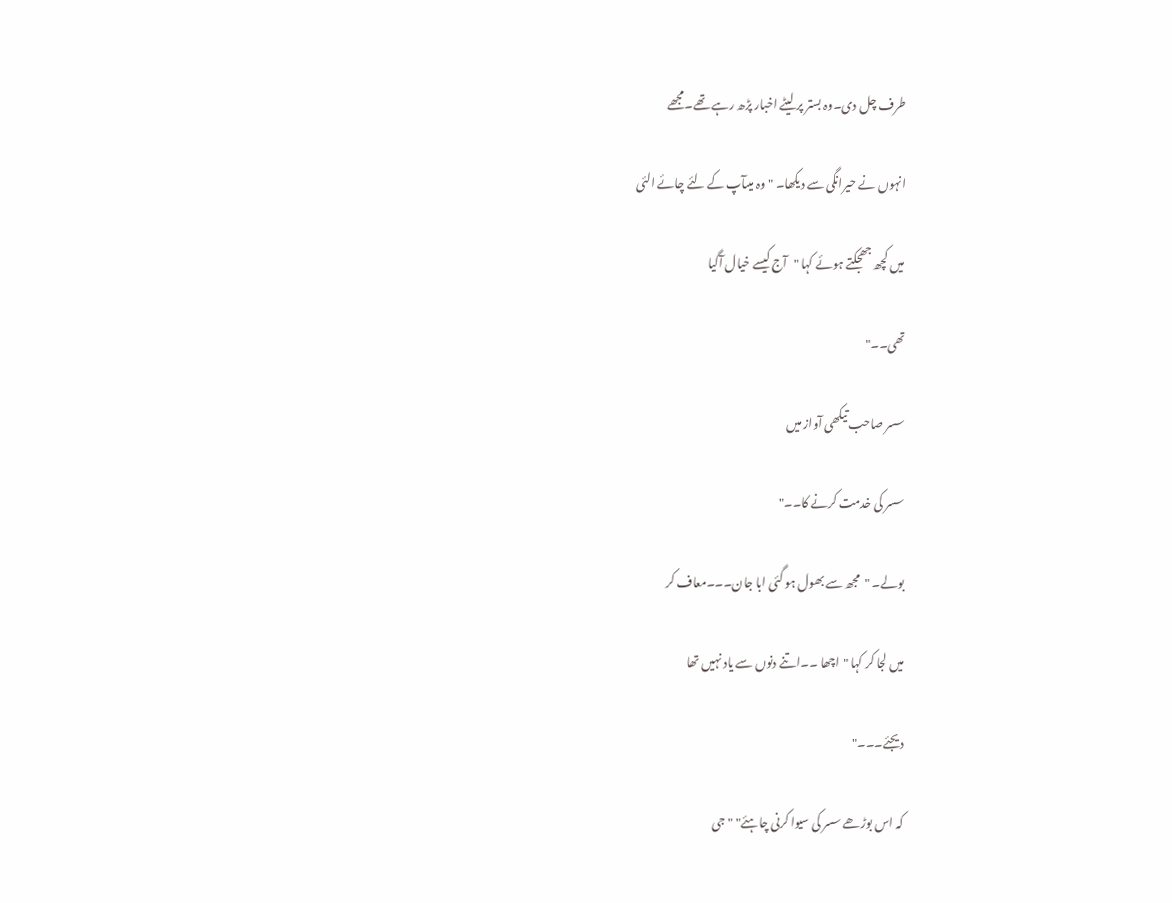طرف چل دی۔وہ بستر پر لیٹے اخبار پڑھ رہے تھے۔مجھے

انہوں نے حیرانگی سے دیکھا۔ "وہ میںآپ کے لئے چائے الئی

میں کچھ جھجکتے ہوئے کہا "آج کیسے خیال آگیا

تھی۔۔"

سسر صاحب تیکھی آواز میں

سسر کی خدمت کرنے کا۔۔"

بولے۔ "مجھ سے بھول ہو گئی ابا جان۔۔۔معاف کر

میں لجا کر کہا "اچھا ۔۔اتنے دنوں سے یاد نہیں تھا

دیجئے۔۔۔"

کہ اس بوڑھے سسر کی سیوا کرنی چاہئے" "جی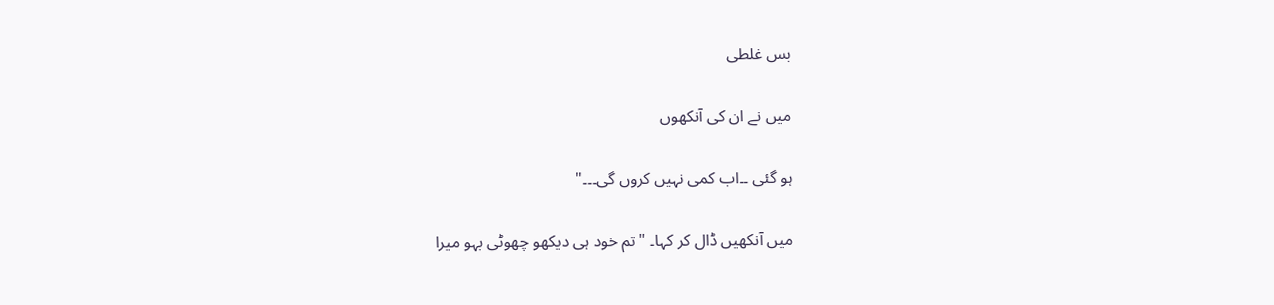بس غلطی

میں نے ان کی آنکھوں

ہو گئی ۔۔اب کمی نہیں کروں گی۔۔۔"

میں آنکھیں ڈال کر کہا۔ "تم خود ہی دیکھو چھوٹی بہو میرا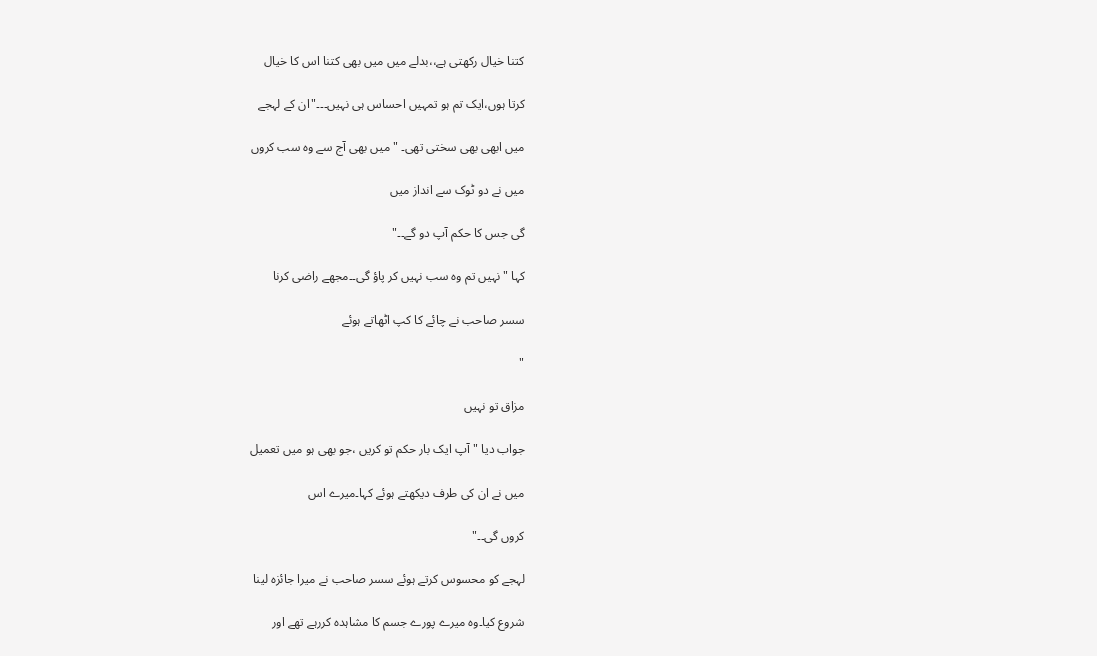کتنا خیال رکھتی ہے،،بدلے میں میں بھی کتنا اس کا خیال

کرتا ہوں،ایک تم ہو تمہیں احساس ہی نہیں۔۔۔"ان کے لہجے

میں ابھی بھی سختی تھی۔ "میں بھی آج سے وہ سب کروں

میں نے دو ٹوک سے انداز میں

گی جس کا حکم آپ دو گے۔۔"

کہا "نہیں تم وہ سب نہیں کر پاؤ گی۔۔مجھے راضی کرنا

سسر صاحب نے چائے کا کپ اٹھاتے ہوئے

"

مزاق تو نہیں

جواب دیا "آپ ایک بار حکم تو کریں ،جو بھی ہو میں تعمیل

میں نے ان کی طرف دیکھتے ہوئے کہا۔میرے اس

کروں گی۔۔"

لہجے کو محسوس کرتے ہوئے سسر صاحب نے میرا جائزہ لینا

شروع کیا۔وہ میرے پورے جسم کا مشاہدہ کررہے تھے اور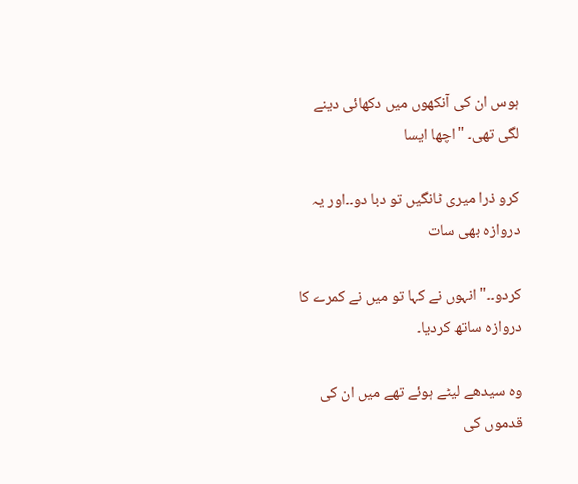ہوس ان کی آنکھوں میں دکھائی دینے لگی تھی۔ "اچھا ایسا

کرو ذرا میری ٹانگیں تو دبا دو۔۔اور یہ دروازہ بھی سات

کردو۔۔"انہوں نے کہا تو میں نے کمرے کا دروازہ ساتھ کردیا۔

وہ سیدھے لیٹے ہوئے تھے میں ان کی قدموں کی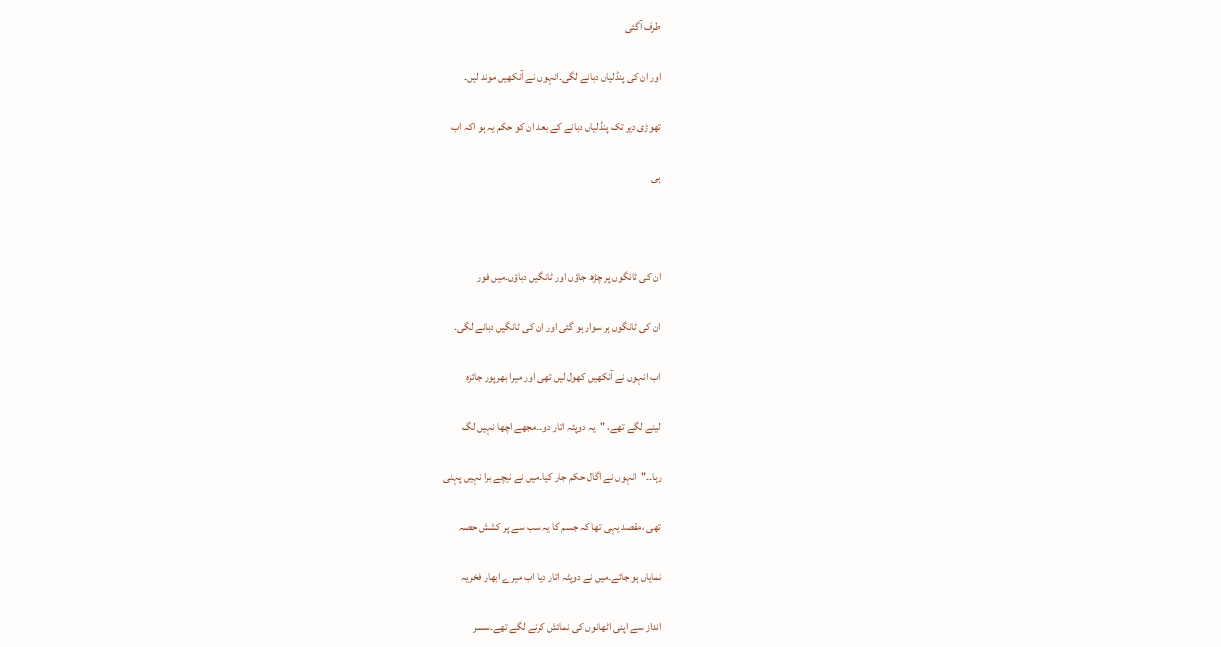طرف آگئی

اور ان کی پنڈلیاں دبانے لگی۔انہوں نے آنکھیں موند لیں۔

تھوڑی دیر تک پنڈلیاں دبانے کے بعد ان کو حکم یہ ہو اکہ اب

ہی



ان کی ٹانگوں پر چڑھ جاؤں اور ٹانگیں دباؤں۔میں فور

ان کی ٹانگوں ہر سوار ہو گئی اور ان کی ٹانگیں دبانے لگی۔

اب انہوں نے آنکھیں کھول لیں تھی اور میرا بھرپور جائزہ

لینے لگے تھے، "یہ دوپٹہ اتار دو۔۔مجھے اچھا نہیں لگ

رہا۔۔"انہوں نے اگال حکم جار کیا۔میں نے نیچے برا نہیں پہنی

تھی ،مقصد یہی تھا کہ جسم کا یہ سب سے پر کشش حصہ

نمایاں ہو جائے۔میں نے دوپٹہ اتار دیا اب میرے ابھار فخریہ

انداز سے اپنی اٹھانوں کی نمائش کرنے لگے تھے۔سسر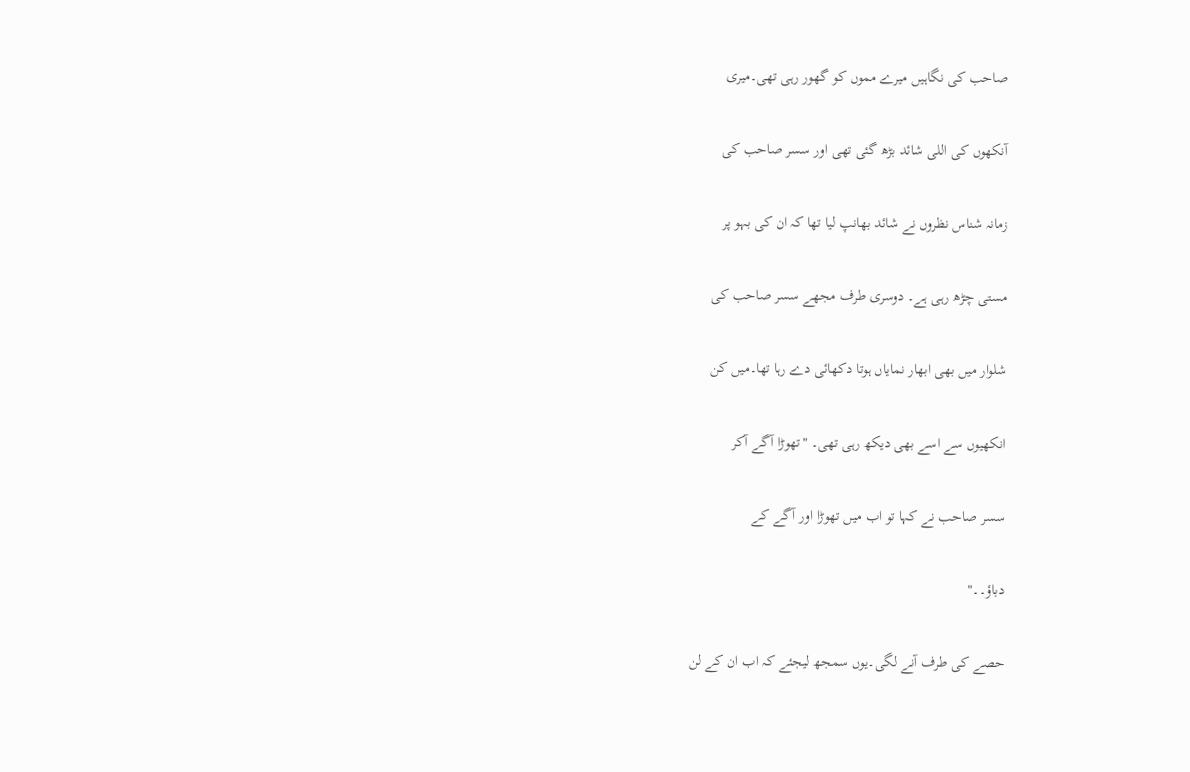صاحب کی نگاہیں میرے مموں کو گھور رہی تھی۔میری

آنکھوں کی اللی شائد بڑھ گئی تھی اور سسر صاحب کی

زمانہ شناس نظروں نے شائد بھانپ لیا تھا کہ ان کی بہو پر

مستی چڑھ رہی ہے۔ دوسری طرف مجھے سسر صاحب کی

شلوار میں بھی ابھار نمایاں ہوتا دکھائی دے رہا تھا۔میں کن

انکھیوں سے اسے بھی دیکھ رہی تھی۔ "تھوڑا آگے آکر

سسر صاحب نے کہا تو اب میں تھوڑا اور آگے کے

دباؤ۔۔"

حصے کی طرف آنے لگی۔یوں سمجھ لیجئے کہ اب ان کے لن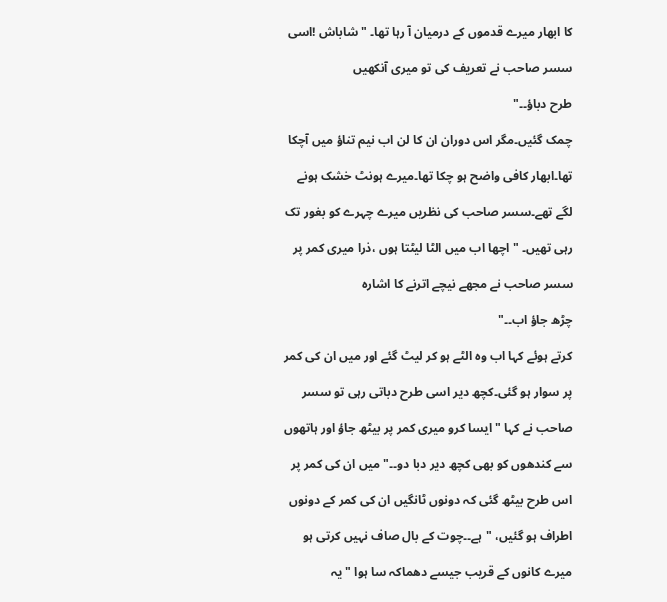کا ابھار میرے قدموں کے درمیان آ رہا تھا۔ "شاباش !اسی

سسر صاحب نے تعریف کی تو میری آنکھیں

طرح دباؤ۔۔"

چمک گئیں۔مگر اس دوران ان کا لن اب نیم تناؤ میں آچکا

تھا۔ابھار کافی واضح ہو چکا تھا۔میرے ہونٹ خشک ہونے

لگے تھے۔سسر صاحب کی نظریں میرے چہرے کو بغور تک

رہی تھیں۔ "اچھا اب میں الٹا لیٹتا ہوں ،ذرا میری کمر پر

سسر صاحب نے مجھے نیچے اترنے کا اشارہ

چڑھ جاؤ اب۔۔"

کرتے ہوئے کہا اب وہ الٹے ہو کر لیٹ گئے اور میں ان کی کمر

پر سوار ہو گئی۔کچھ دیر اسی طرح دباتی رہی تو سسر

صاحب نے کہا "ایسا کرو میری کمر پر بیٹھ جاؤ اور ہاتھوں

سے کندھوں کو بھی کچھ دیر دبا دو۔۔" میں ان کی کمر پر

اس طرح بیٹھ گئی کہ دونوں ٹانگیں ان کی کمر کے دونوں

اطراف ہو گئیں، "ہے۔۔چوت کے بال صاف نہیں کرتی ہو

میرے کانوں کے قریب جیسے دھماکہ سا ہوا "یہ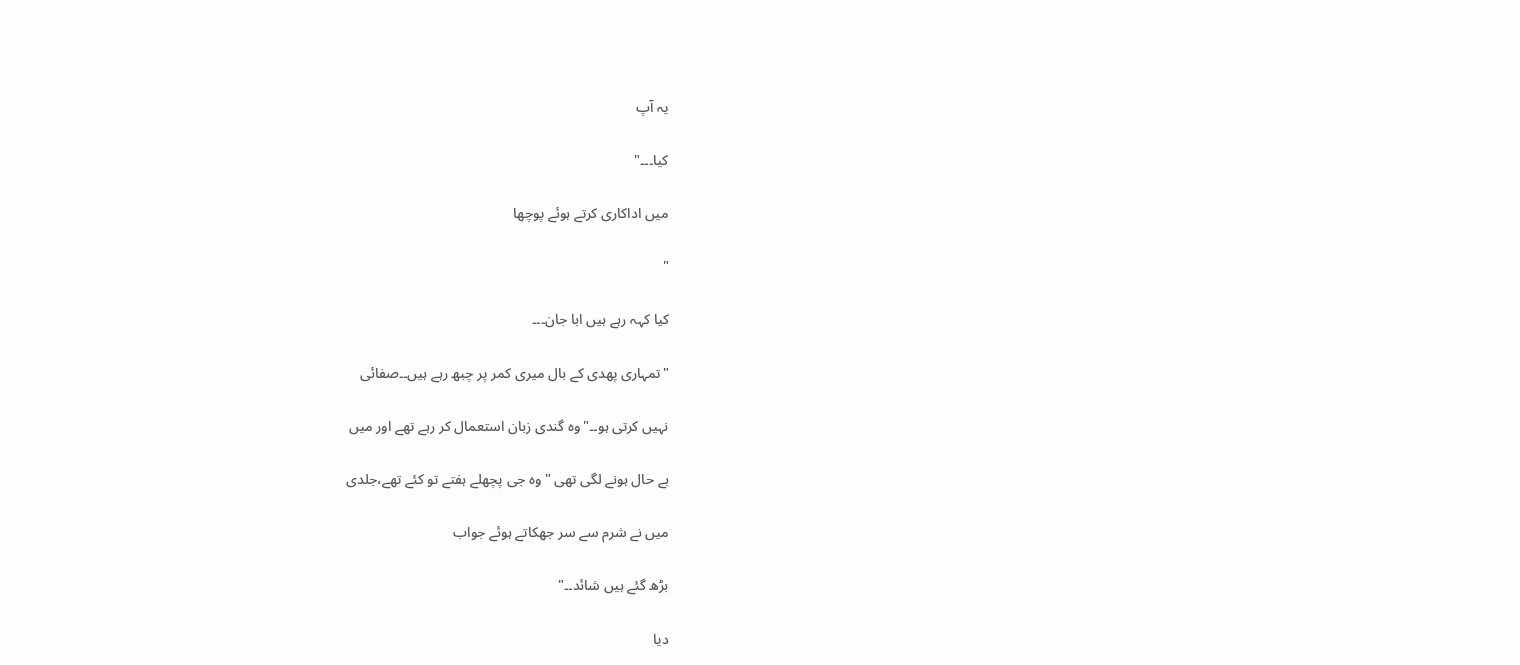یہ آپ

کیا۔۔۔"

میں اداکاری کرتے ہوئے پوچھا

"

کیا کہہ رہے ہیں ابا جان۔۔۔

"تمہاری پھدی کے بال میری کمر پر چبھ رہے ہیں۔۔صفائی

نہیں کرتی ہو۔۔"وہ گندی زبان استعمال کر رہے تھے اور میں

بے حال ہونے لگی تھی "وہ جی پچھلے ہفتے تو کئے تھے،جلدی

میں نے شرم سے سر جھکاتے ہوئے جواب

بڑھ گئے ہیں شائد۔۔"

دیا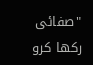"صفائی رکھا کرو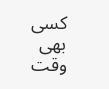کسی بھی وقت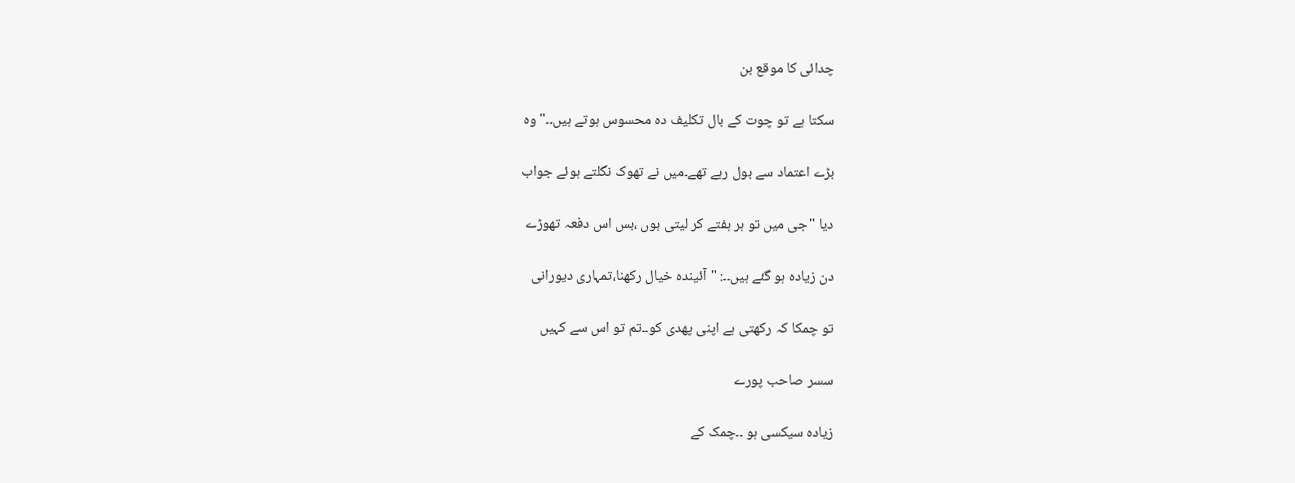چدائی کا موقع بن

سکتا ہے تو چوت کے بال تکلیف دہ محسوس ہوتے ہیں۔۔"وہ

بڑے اعتماد سے بول رہے تھے۔میں نے تھوک نگلتے ہوئے جواب

دیا "جی میں تو ہر ہفتے کر لیتی ہوں ،بس اس دفعہ تھوڑے

دن زیادہ ہو گئے ہیں۔۔: "آئیندہ خیال رکھنا،تمہاری دیورانی

تو چمکا کہ رکھتی ہے اپنی پھدی کو۔۔تم تو اس سے کہیں

سسر صاحب پورے

زیادہ سیکسی ہو ۔۔چمک کے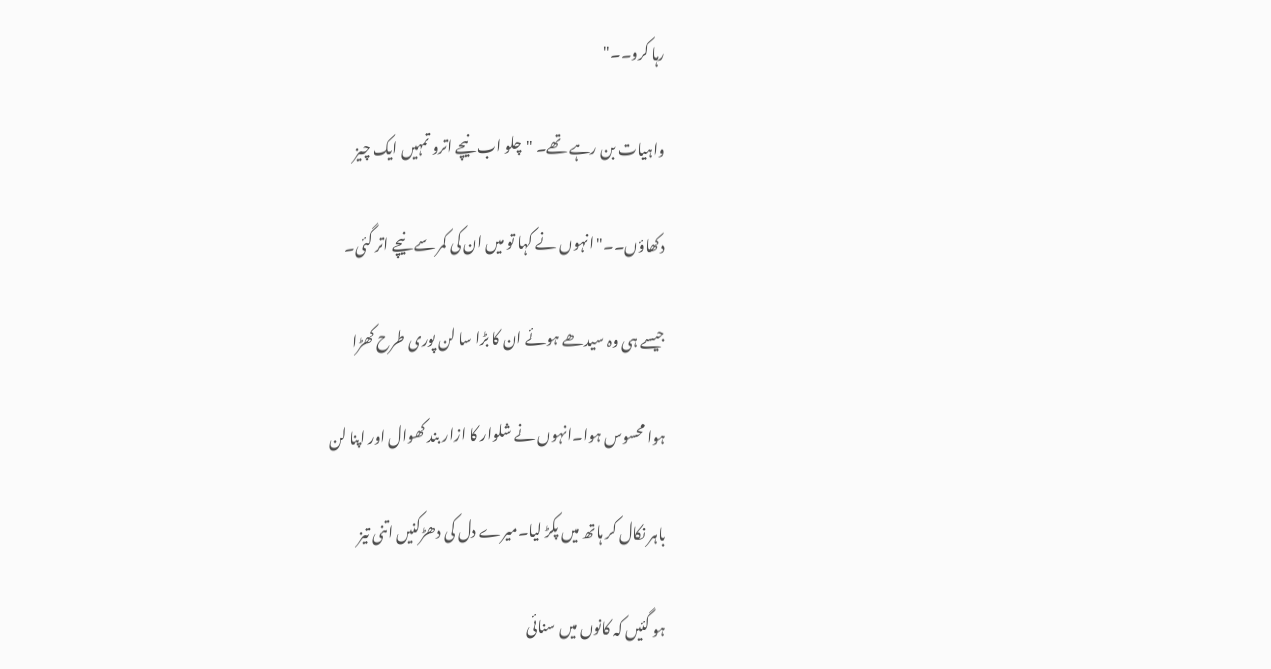رہا کرو۔۔"

واہیات بن رہے تھے۔ "چلو اب نیچے اترو تمہیں ایک چیز

دکھاؤں۔۔"انہوں نے کہا تو میں ان کی کمر سے نیچے اتر گئی۔

جیسے ہی وہ سیدھے ہوئے ان کا بڑا سا لن پوری طرح کھڑا

ہوا محسوس ہوا۔انہوں نے شلوار کا ازار بند کھوال اور اپنا لن

باہر نکال کر ہاتھ میں پکڑ لیا۔میرے دل کی دھڑکنیں اتنی تیز

ہو گئیں کہ کانوں میں سنائی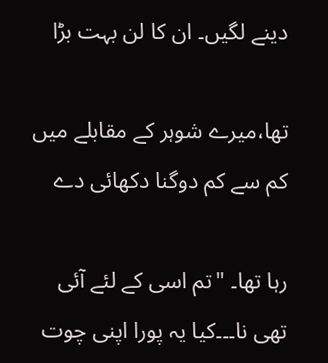دینے لگیں۔ ان کا لن بہت بڑا

تھا،میرے شوہر کے مقابلے میں کم سے کم دوگنا دکھائی دے

رہا تھا۔ "تم اسی کے لئے آئی تھی نا۔۔۔کیا یہ پورا اپنی چوت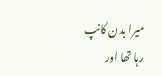میرا بدن کانپ رہا تھا اور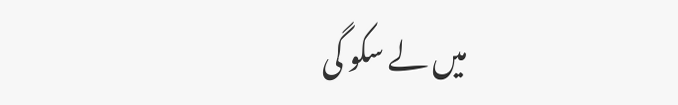میں لے سکو گی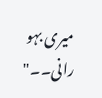میری بہو رانی۔۔"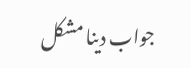جواب دینا مشکل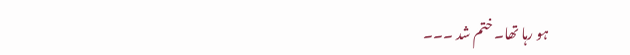ہو رہا تھا۔ ختم شد ۔۔۔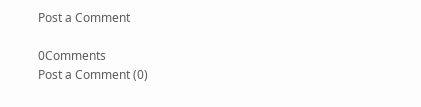Post a Comment

0Comments
Post a Comment (0)